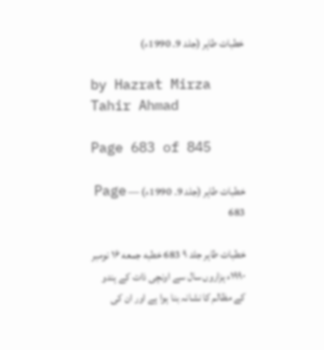خطبات طاہر (جلد 9۔ 1990ء)

by Hazrat Mirza Tahir Ahmad

Page 683 of 845

خطبات طاہر (جلد 9۔ 1990ء) — Page 683

خطبات طاہر جلد ۹ 683 خطبه جمعه ۱۶ نومبر ۱۹۹۰ء ہزاروں سال سے اونچی ذات کے ہندو کے مظالم کا نشانہ بنا ہوا ہے اور ان کی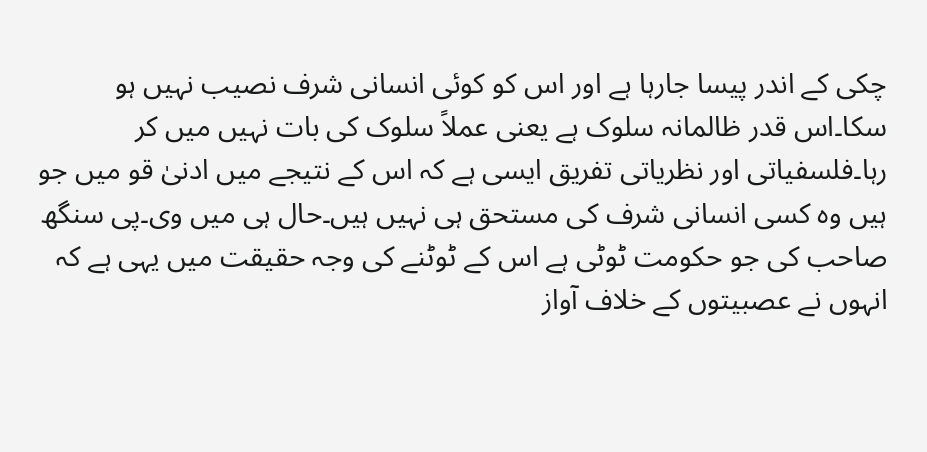چکی کے اندر پیسا جارہا ہے اور اس کو کوئی انسانی شرف نصیب نہیں ہو سکا۔اس قدر ظالمانہ سلوک ہے یعنی عملاً سلوک کی بات نہیں میں کر رہا۔فلسفیاتی اور نظریاتی تفریق ایسی ہے کہ اس کے نتیجے میں ادنیٰ قو میں جو ہیں وہ کسی انسانی شرف کی مستحق ہی نہیں ہیں۔حال ہی میں وی۔پی سنگھ صاحب کی جو حکومت ٹوٹی ہے اس کے ٹوٹنے کی وجہ حقیقت میں یہی ہے کہ انہوں نے عصبیتوں کے خلاف آواز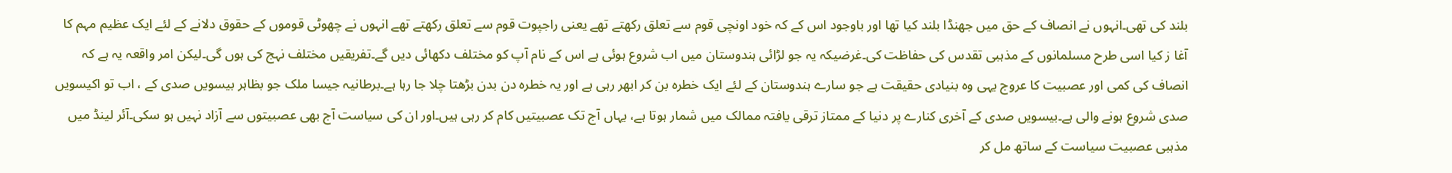بلند کی تھی۔انہوں نے انصاف کے حق میں جھنڈا بلند کیا تھا اور باوجود اس کے کہ خود اونچی قوم سے تعلق رکھتے تھے یعنی راجپوت قوم سے تعلق رکھتے تھے انہوں نے چھوٹی قوموں کے حقوق دلانے کے لئے ایک عظیم مہم کا آغا ز کیا اسی طرح مسلمانوں کے مذہبی تقدس کی حفاظت کی۔غرضیکہ یہ جو لڑائی ہندوستان میں اب شروع ہوئی ہے اس کے نام آپ کو مختلف دکھائی دیں گے۔تفریقیں مختلف نہج کی ہوں گی۔لیکن امر واقعہ یہ ہے کہ انصاف کی کمی اور عصبیت کا عروج یہی وہ بنیادی حقیقت ہے جو سارے ہندوستان کے لئے ایک خطرہ بن کر ابھر رہی ہے اور یہ خطرہ دن بدن بڑھتا چلا جا رہا ہے۔برطانیہ جیسا ملک جو بظاہر بیسویں صدی کے ، اب تو اکیسویں صدی شروع ہونے والی ہے۔بیسویں صدی کے آخری کنارے پر دنیا کے ممتاز ترقی یافتہ ممالک میں شمار ہوتا ہے، یہاں آج تک عصبیتیں کام کر رہی ہیں۔اور ان کی سیاست آج بھی عصبیتوں سے آزاد نہیں ہو سکی۔آئر لینڈ میں مذہبی عصبیت سیاست کے ساتھ مل کر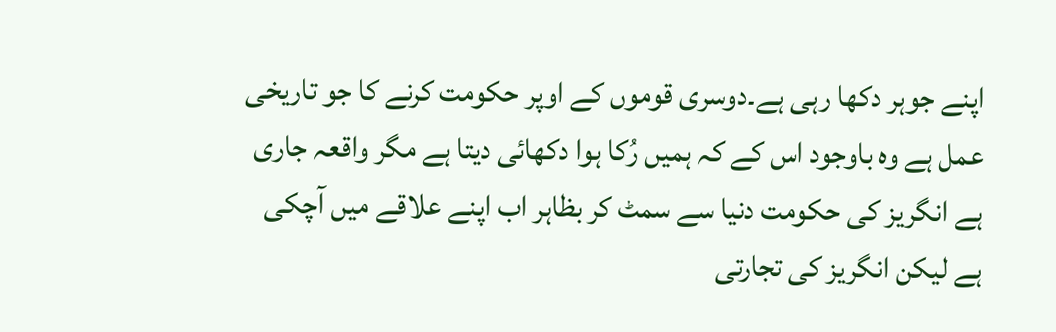اپنے جوہر دکھا رہی ہے۔دوسری قوموں کے اوپر حکومت کرنے کا جو تاریخی عمل ہے وہ باوجود اس کے کہ ہمیں رُکا ہوا دکھائی دیتا ہے مگر واقعہ جاری ہے انگریز کی حکومت دنیا سے سمٹ کر بظاہر اب اپنے علاقے میں آچکی ہے لیکن انگریز کی تجارتی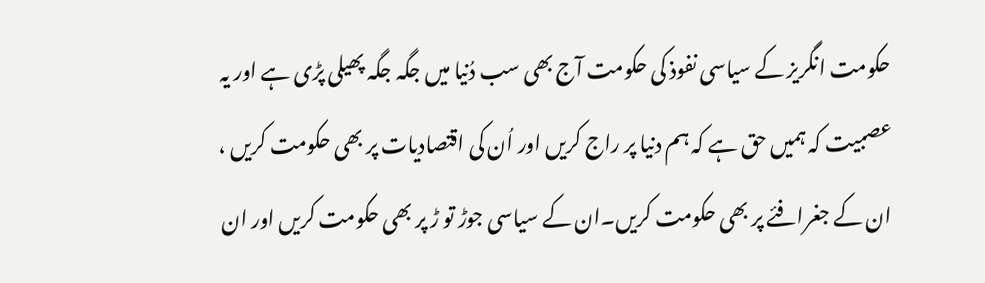حکومت انگریز کے سیاسی نفوذ کی حکومت آج بھی سب دُنیا میں جگہ جگہ پھیلی پڑی ہے اور یہ عصبیت کہ ہمیں حق ہے کہ ہم دنیا پر راج کریں اور اُن کی اقتصادیات پر بھی حکومت کریں ، ان کے جغرافئے پر بھی حکومت کریں۔ان کے سیاسی جوڑ تو ڑ پر بھی حکومت کریں اور ان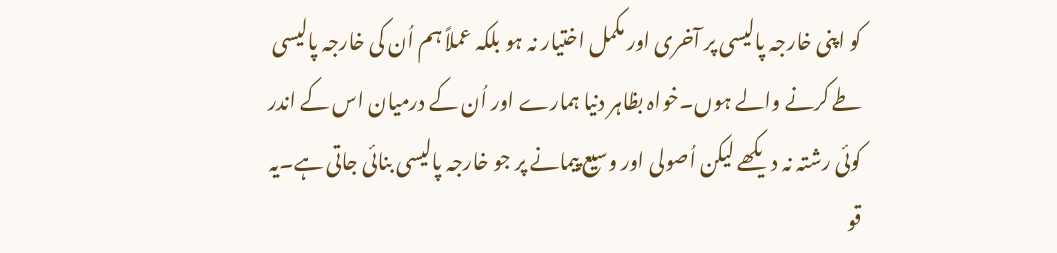کو اپنی خارجہ پالیسی پر آخری اور مکمل اختیار نہ ہو بلکہ عملاً ہم اُن کی خارجہ پالیسی طے کرنے والے ہوں۔خواہ بظاہر دنیا ہمارے اور اُن کے درمیان اس کے اندر کوئی رشتہ نہ دیکھے لیکن اُصولی اور وسیع پیمانے پر جو خارجہ پالیسی بنائی جاتی ہے۔یہ قو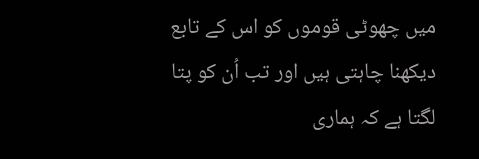میں چھوٹی قوموں کو اس کے تابع دیکھنا چاہتی ہیں اور تب اُن کو پتا لگتا ہے کہ ہماری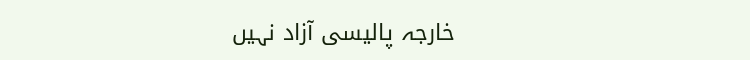خارجہ پالیسی آزاد نہیں